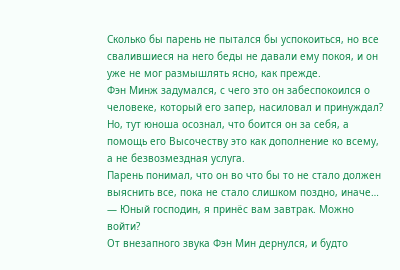Сколько бы парень не пытался бы успокоиться, но все свалившиеся на него беды не давали ему покоя, и он уже не мог размышлять ясно, как прежде.
Фэн Минж задумался, с чего это он забеспокоился о человеке, который его запер, насиловал и принуждал? Но, тут юноша осознал, что боится он за себя, а помощь его Высочеству это как дополнение ко всему, а не безвозмездная услуга.
Парень понимал, что он во что бы то не стало должен выяснить все, пока не стало слишком поздно, иначе…
— Юный господин, я принёс вам завтрак. Можно войти?
От внезапного звука Фэн Мин дернулся, и будто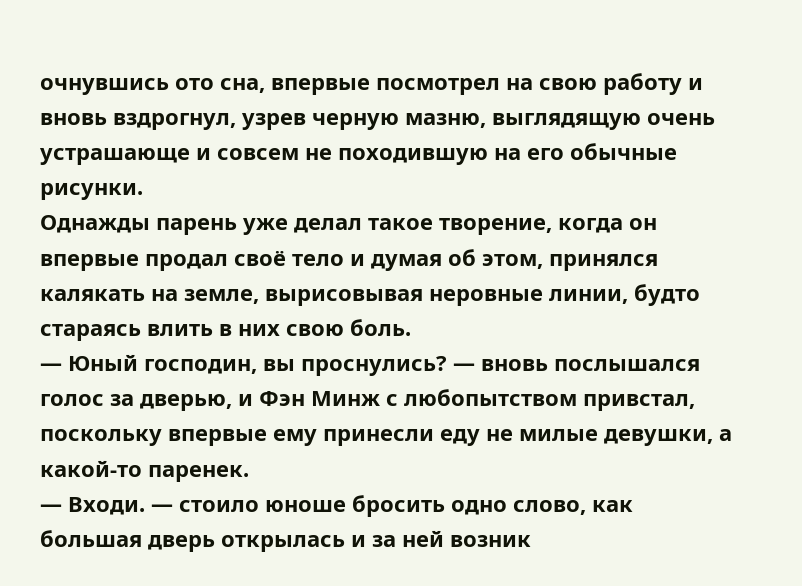очнувшись ото сна, впервые посмотрел на свою работу и вновь вздрогнул, узрев черную мазню, выглядящую очень устрашающе и совсем не походившую на его обычные рисунки.
Однажды парень уже делал такое творение, когда он впервые продал своё тело и думая об этом, принялся калякать на земле, вырисовывая неровные линии, будто стараясь влить в них свою боль.
— Юный господин, вы проснулись? — вновь послышался голос за дверью, и Фэн Минж с любопытством привстал, поскольку впервые ему принесли еду не милые девушки, а какой-то паренек.
— Входи. — стоило юноше бросить одно слово, как большая дверь открылась и за ней возник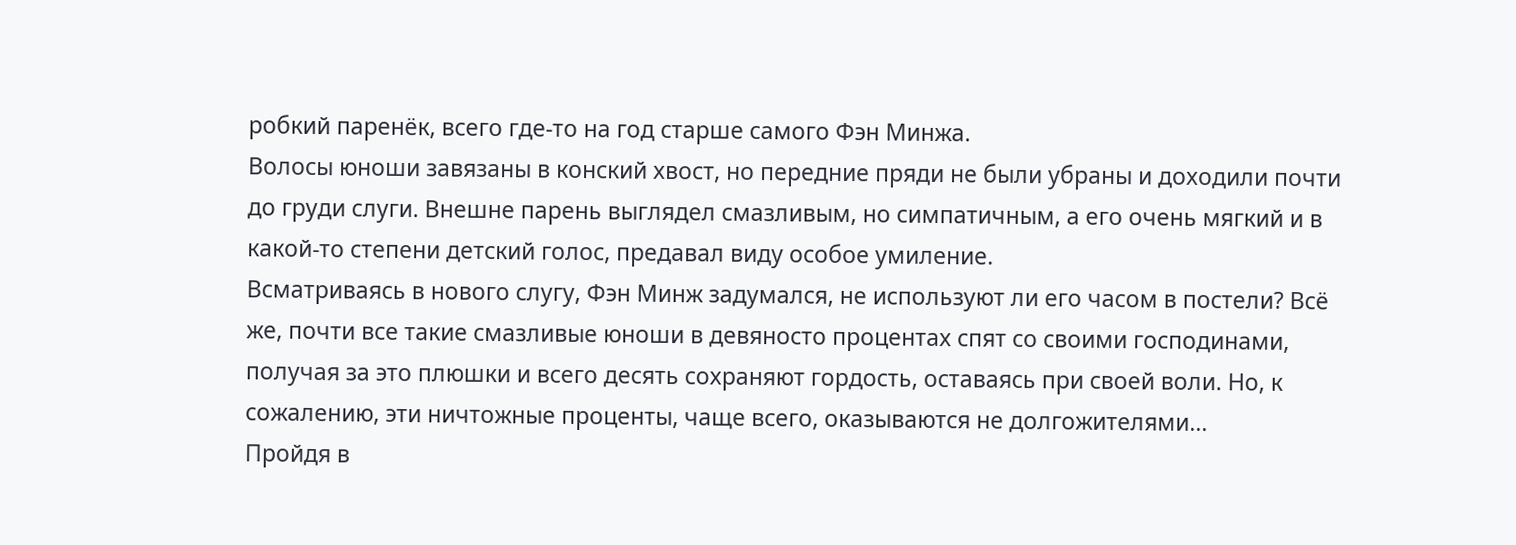робкий паренёк, всего где-то на год старше самого Фэн Минжа.
Волосы юноши завязаны в конский хвост, но передние пряди не были убраны и доходили почти до груди слуги. Внешне парень выглядел смазливым, но симпатичным, а его очень мягкий и в какой-то степени детский голос, предавал виду особое умиление.
Всматриваясь в нового слугу, Фэн Минж задумался, не используют ли его часом в постели? Всё же, почти все такие смазливые юноши в девяносто процентах спят со своими господинами, получая за это плюшки и всего десять сохраняют гордость, оставаясь при своей воли. Но, к сожалению, эти ничтожные проценты, чаще всего, оказываются не долгожителями...
Пройдя в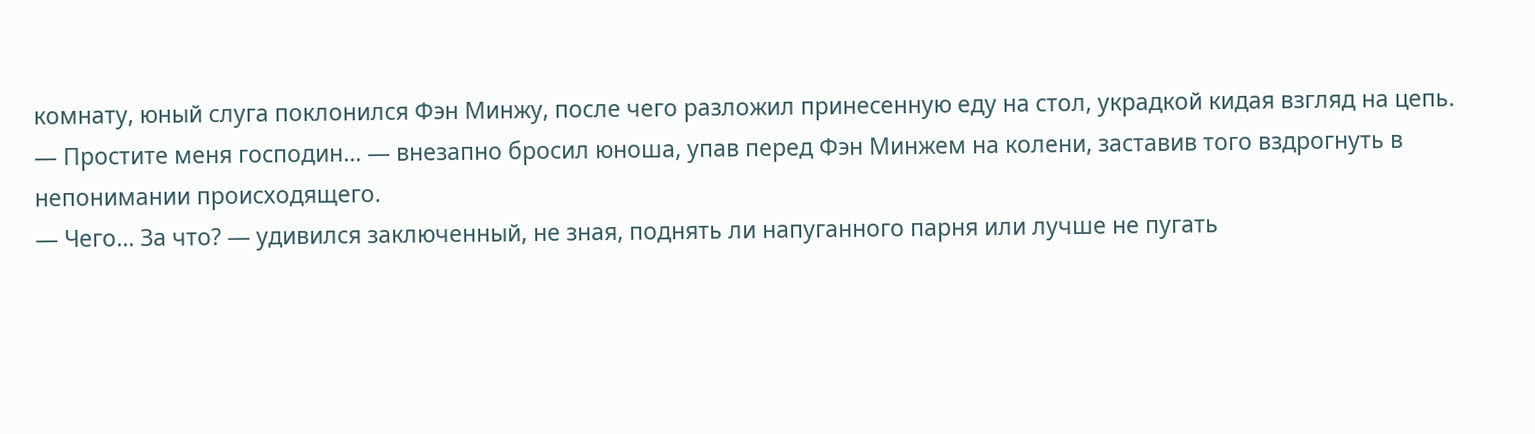комнату, юный слуга поклонился Фэн Минжу, после чего разложил принесенную еду на стол, украдкой кидая взгляд на цепь.
— Простите меня господин… — внезапно бросил юноша, упав перед Фэн Минжем на колени, заставив того вздрогнуть в непонимании происходящего.
— Чего… За что? — удивился заключенный, не зная, поднять ли напуганного парня или лучше не пугать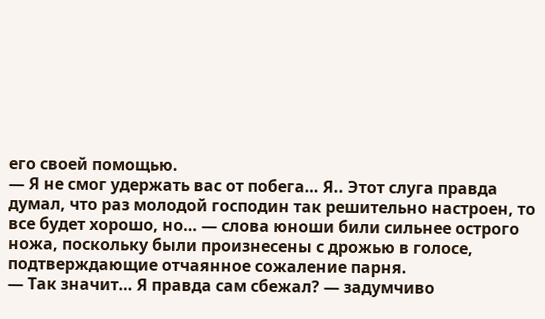его своей помощью.
— Я не смог удержать вас от побега… Я.. Этот слуга правда думал, что раз молодой господин так решительно настроен, то все будет хорошо, но… — слова юноши били сильнее острого ножа, поскольку были произнесены с дрожью в голосе, подтверждающие отчаянное сожаление парня.
— Так значит… Я правда сам сбежал? — задумчиво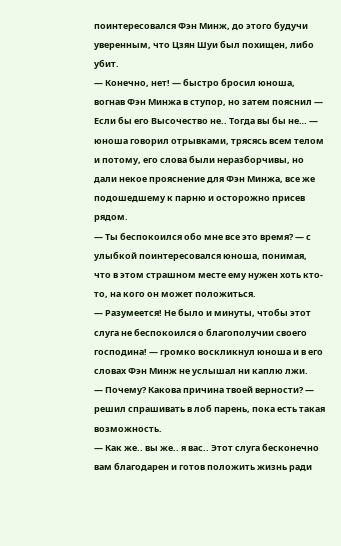поинтересовался Фэн Минж, до этого будучи уверенным, что Цзян Шуи был похищен, либо убит.
— Конечно, нет! — быстро бросил юноша, вогнав Фэн Минжа в ступор, но затем пояснил — Если бы его Высочество не.. Тогда вы бы не… — юноша говорил отрывками, трясясь всем телом и потому, его слова были неразборчивы, но дали некое прояснение для Фэн Минжа, все же подошедшему к парню и осторожно присев рядом.
— Ты беспокоился обо мне все это время? — с улыбкой поинтересовался юноша, понимая, что в этом страшном месте ему нужен хоть кто-то, на кого он может положиться.
— Разумеется! Не было и минуты, чтобы этот слуга не беспокоился о благополучии своего господина! — громко воскликнул юноша и в его словах Фэн Минж не услышал ни каплю лжи.
— Почему? Какова причина твоей верности? — решил спрашивать в лоб парень, пока есть такая возможность.
— Как же.. вы же.. я вас.. Этот слуга бесконечно вам благодарен и готов положить жизнь ради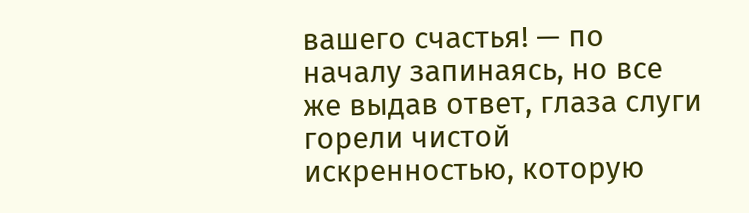вашего счастья! — по началу запинаясь, но все же выдав ответ, глаза слуги горели чистой искренностью, которую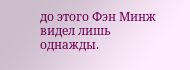до этого Фэн Минж видел лишь однажды.